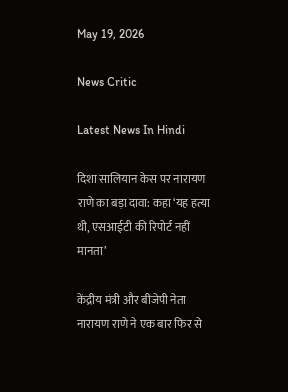May 19, 2026

News Critic

Latest News In Hindi

दिशा सालियान केस पर नारायण राणे का बड़ा दावा: कहा ‘यह हत्या थी, एसआईटी की रिपोर्ट नहीं मानता’

केंद्रीय मंत्री और बीजेपी नेता नारायण राणे ने एक बार फिर से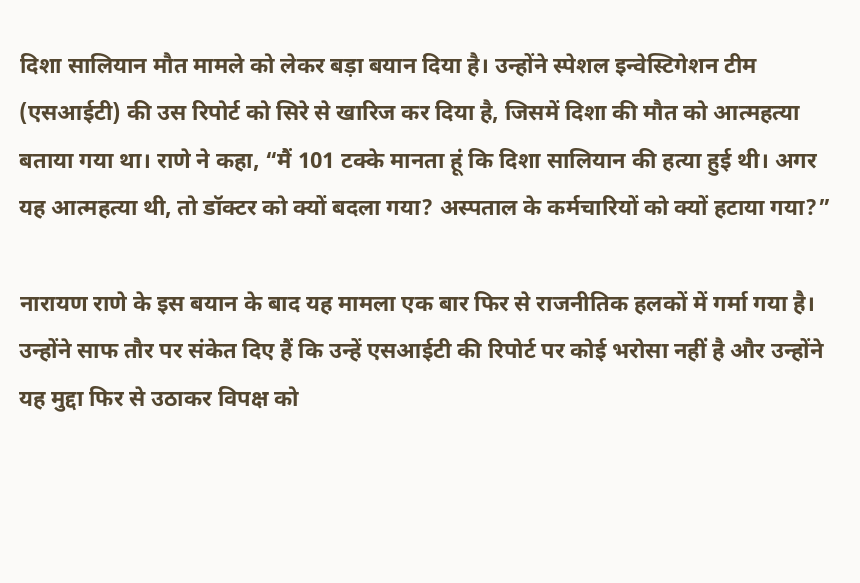दिशा सालियान मौत मामले को लेकर बड़ा बयान दिया है। उन्होंने स्पेशल इन्वेस्टिगेशन टीम (एसआईटी) की उस रिपोर्ट को सिरे से खारिज कर दिया है, जिसमें दिशा की मौत को आत्महत्या बताया गया था। राणे ने कहा, “मैं 101 टक्के मानता हूं कि दिशा सालियान की हत्या हुई थी। अगर यह आत्महत्या थी, तो डॉक्टर को क्यों बदला गया? अस्पताल के कर्मचारियों को क्यों हटाया गया?”

नारायण राणे के इस बयान के बाद यह मामला एक बार फिर से राजनीतिक हलकों में गर्मा गया है। उन्होंने साफ तौर पर संकेत दिए हैं कि उन्हें एसआईटी की रिपोर्ट पर कोई भरोसा नहीं है और उन्होंने यह मुद्दा फिर से उठाकर विपक्ष को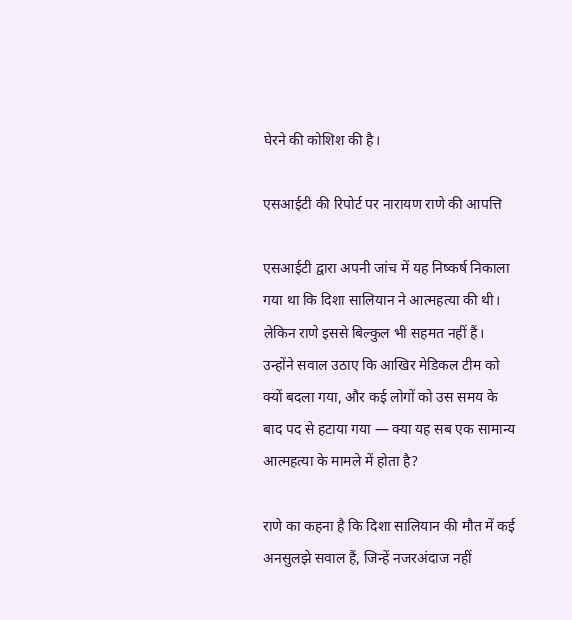घेरने की कोशिश की है।

एसआईटी की रिपोर्ट पर नारायण राणे की आपत्ति

एसआईटी द्वारा अपनी जांच में यह निष्कर्ष निकाला गया था कि दिशा सालियान ने आत्महत्या की थी। लेकिन राणे इससे बिल्कुल भी सहमत नहीं हैं। उन्होंने सवाल उठाए कि आखिर मेडिकल टीम को क्यों बदला गया, और कई लोगों को उस समय के बाद पद से हटाया गया — क्या यह सब एक सामान्य आत्महत्या के मामले में होता है?

राणे का कहना है कि दिशा सालियान की मौत में कई अनसुलझे सवाल हैं, जिन्हें नजरअंदाज नहीं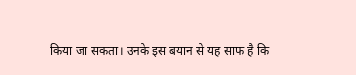किया जा सकता। उनके इस बयान से यह साफ है कि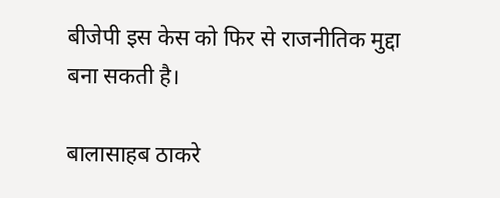बीजेपी इस केस को फिर से राजनीतिक मुद्दा बना सकती है।

बालासाहब ठाकरे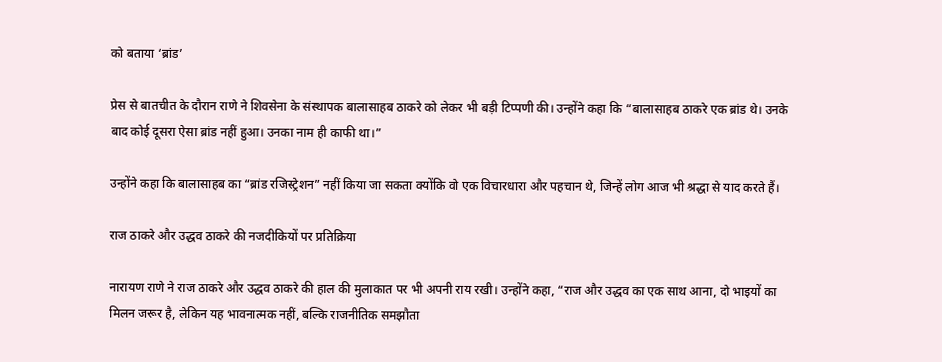को बताया ‘ब्रांड’

प्रेस से बातचीत के दौरान राणे ने शिवसेना के संस्थापक बालासाहब ठाकरे को लेकर भी बड़ी टिप्पणी की। उन्होंने कहा कि “बालासाहब ठाकरे एक ब्रांड थे। उनके बाद कोई दूसरा ऐसा ब्रांड नहीं हुआ। उनका नाम ही काफी था।”

उन्होंने कहा कि बालासाहब का “ब्रांड रजिस्ट्रेशन” नहीं किया जा सकता क्योंकि वो एक विचारधारा और पहचान थे, जिन्हें लोग आज भी श्रद्धा से याद करते हैं।

राज ठाकरे और उद्धव ठाकरे की नजदीकियों पर प्रतिक्रिया

नारायण राणे ने राज ठाकरे और उद्धव ठाकरे की हाल की मुलाकात पर भी अपनी राय रखी। उन्होंने कहा, “राज और उद्धव का एक साथ आना, दो भाइयों का मिलन जरूर है, लेकिन यह भावनात्मक नहीं, बल्कि राजनीतिक समझौता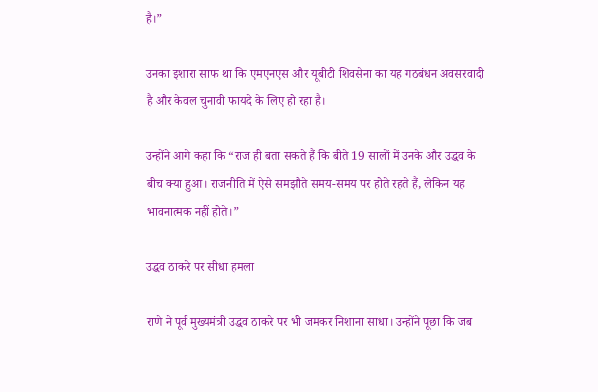है।”

उनका इशारा साफ था कि एमएनएस और यूबीटी शिवसेना का यह गठबंधन अवसरवादी है और केवल चुनावी फायदे के लिए हो रहा है।

उन्होंने आगे कहा कि “राज ही बता सकते हैं कि बीते 19 सालों में उनके और उद्धव के बीच क्या हुआ। राजनीति में ऐसे समझौते समय-समय पर होते रहते हैं, लेकिन यह भावनात्मक नहीं होते।”

उद्धव ठाकरे पर सीधा हमला

राणे ने पूर्व मुख्यमंत्री उद्धव ठाकरे पर भी जमकर निशाना साधा। उन्होंने पूछा कि जब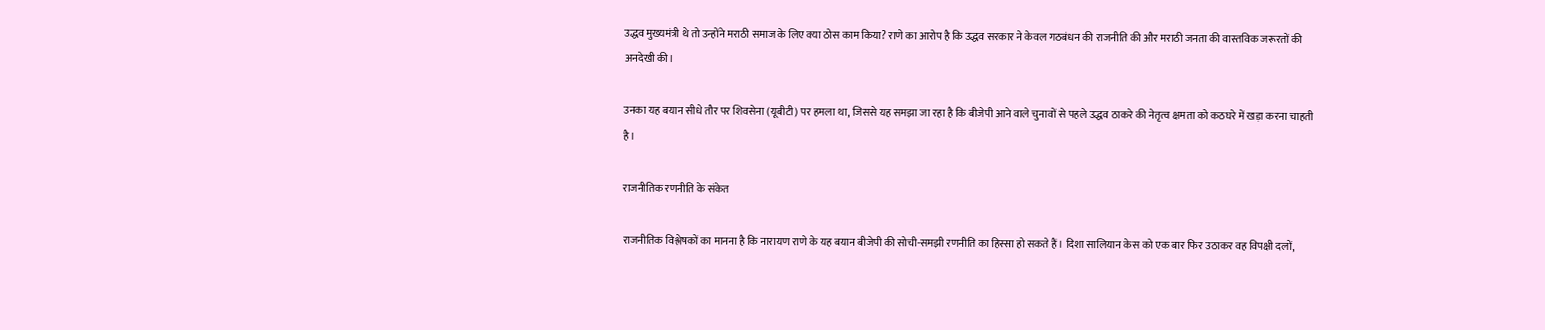उद्धव मुख्यमंत्री थे तो उन्होंने मराठी समाज के लिए क्या ठोस काम किया? राणे का आरोप है कि उद्धव सरकार ने केवल गठबंधन की राजनीति की और मराठी जनता की वास्तविक जरूरतों की अनदेखी की।

उनका यह बयान सीधे तौर पर शिवसेना (यूबीटी) पर हमला था, जिससे यह समझा जा रहा है कि बीजेपी आने वाले चुनावों से पहले उद्धव ठाकरे की नेतृत्व क्षमता को कठघरे में खड़ा करना चाहती है।

राजनीतिक रणनीति के संकेत

राजनीतिक विश्लेषकों का मानना है कि नारायण राणे के यह बयान बीजेपी की सोची-समझी रणनीति का हिस्सा हो सकते हैं। दिशा सालियान केस को एक बार फिर उठाकर वह विपक्षी दलों,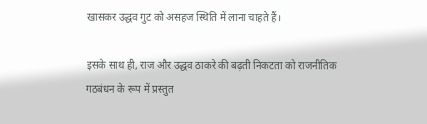खासकर उद्धव गुट को असहज स्थिति में लाना चाहते हैं।

इसके साथ ही, राज और उद्धव ठाकरे की बढ़ती निकटता को राजनीतिक गठबंधन के रूप में प्रस्तुत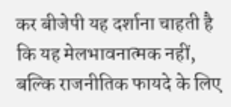कर बीजेपी यह दर्शाना चाहती है कि यह मेलभावनात्मक नहीं, बल्कि राजनीतिक फायदे के लिए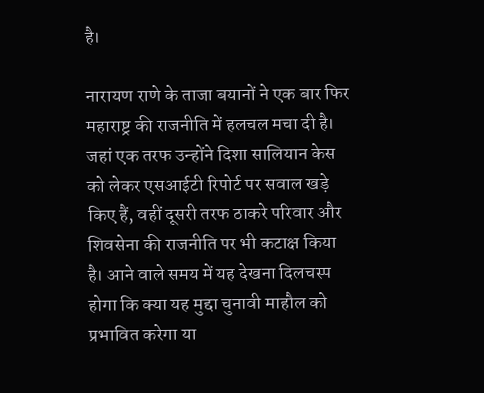है।

नारायण राणे के ताजा बयानों ने एक बार फिर महाराष्ट्र की राजनीति में हलचल मचा दी है। जहां एक तरफ उन्होंने दिशा सालियान केस को लेकर एसआईटी रिपोर्ट पर सवाल खड़े किए हैं, वहीं दूसरी तरफ ठाकरे परिवार और शिवसेना की राजनीति पर भी कटाक्ष किया है। आने वाले समय में यह देखना दिलचस्प होगा कि क्या यह मुद्दा चुनावी माहौल को प्रभावित करेगा या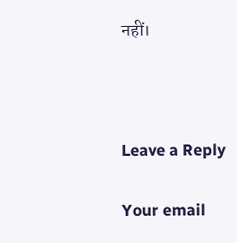नहीं।



Leave a Reply

Your email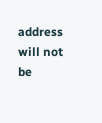address will not be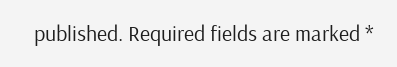published. Required fields are marked *